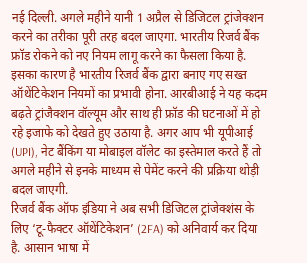नई दिल्ली. अगले महीने यानी 1 अप्रैल से डिजिटल ट्रांजेक्शन करने का तरीका पूरी तरह बदल जाएगा. भारतीय रिजर्व बैंक फ्रॉड रोकने को नए नियम लागू करने का फैसला किया है. इसका कारण है भारतीय रिजर्व बैंक द्वारा बनाए गए सख्त ऑथेंटिकेशन नियमों का प्रभावी होना. आरबीआई ने यह कदम बढ़ते ट्रांजैक्शन वॉल्यूम और साथ ही फ्रॉड की घटनाओं में हो रहे इजाफे को देखते हुए उठाया है. अगर आप भी यूपीआई (UPI), नेट बैंकिंग या मोबाइल वॉलेट का इस्तेमाल करते हैं तो अगले महीने से इनके माध्यम से पेमेंट करने की प्रक्रिया थोड़ी बदल जाएगी.
रिजर्व बैंक ऑफ इंडिया ने अब सभी डिजिटल ट्रांजेक्शंस के लिए ‘टू-फैक्टर ऑथेंटिकेशन’ (2FA) को अनिवार्य कर दिया है. आसान भाषा में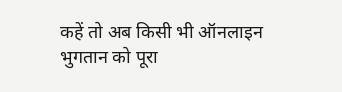कहें तो अब किसी भी ऑनलाइन भुगतान को पूरा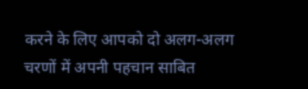करने के लिए आपको दो अलग-अलग चरणों में अपनी पहचान साबित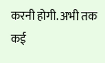करनी होगी. अभी तक कई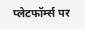प्लेटफॉर्म्स पर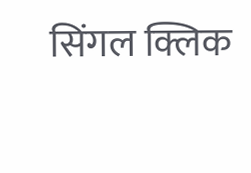सिंगल क्लिक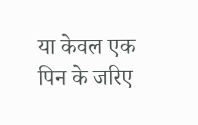या केवल एक पिन के जरिए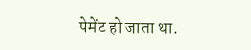पेमेंट हो जाता था.